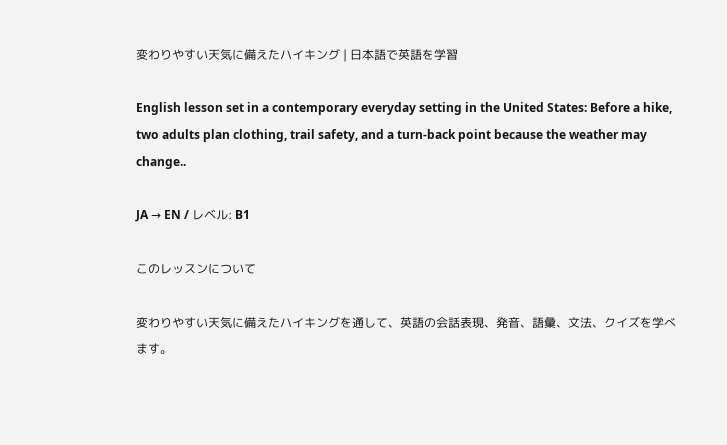変わりやすい天気に備えたハイキング | 日本語で英語を学習

English lesson set in a contemporary everyday setting in the United States: Before a hike, two adults plan clothing, trail safety, and a turn-back point because the weather may change..

JA → EN / レベル: B1

このレッスンについて

変わりやすい天気に備えたハイキングを通して、英語の会話表現、発音、語彙、文法、クイズを学べます。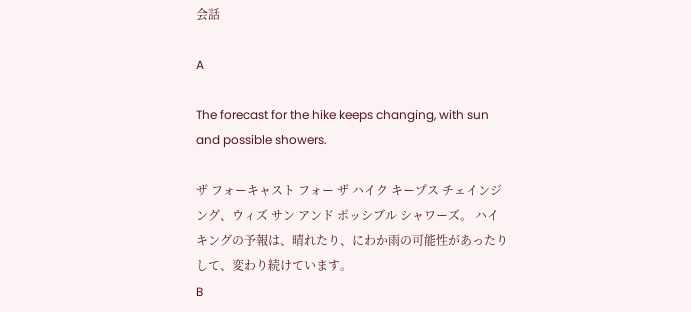会話

A

The forecast for the hike keeps changing, with sun and possible showers.

ザ フォーキャスト フォー ザ ハイク キープス チェインジング、ウィズ サン アンド ポッシブル シャワーズ。 ハイキングの予報は、晴れたり、にわか雨の可能性があったりして、変わり続けています。
B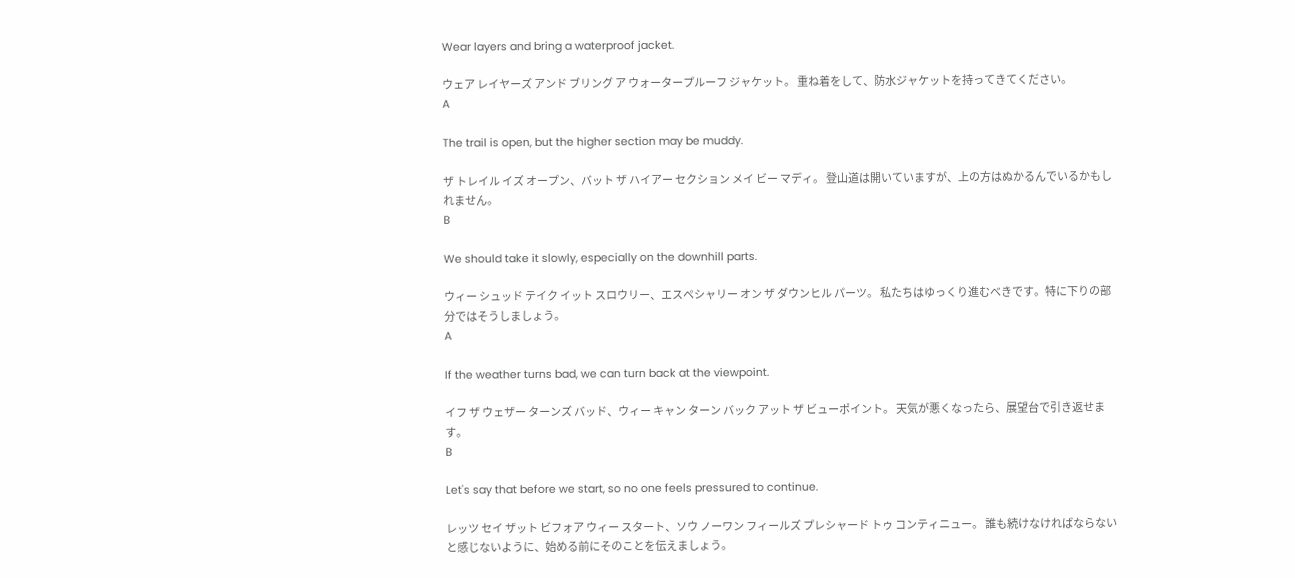Wear layers and bring a waterproof jacket.

ウェア レイヤーズ アンド ブリング ア ウォータープルーフ ジャケット。 重ね着をして、防水ジャケットを持ってきてください。
A

The trail is open, but the higher section may be muddy.

ザ トレイル イズ オープン、バット ザ ハイアー セクション メイ ビー マディ。 登山道は開いていますが、上の方はぬかるんでいるかもしれません。
B

We should take it slowly, especially on the downhill parts.

ウィー シュッド テイク イット スロウリー、エスペシャリー オン ザ ダウンヒル パーツ。 私たちはゆっくり進むべきです。特に下りの部分ではそうしましょう。
A

If the weather turns bad, we can turn back at the viewpoint.

イフ ザ ウェザー ターンズ バッド、ウィー キャン ターン バック アット ザ ビューポイント。 天気が悪くなったら、展望台で引き返せます。
B

Let's say that before we start, so no one feels pressured to continue.

レッツ セイ ザット ビフォア ウィー スタート、ソウ ノーワン フィールズ プレシャード トゥ コンティニュー。 誰も続けなければならないと感じないように、始める前にそのことを伝えましょう。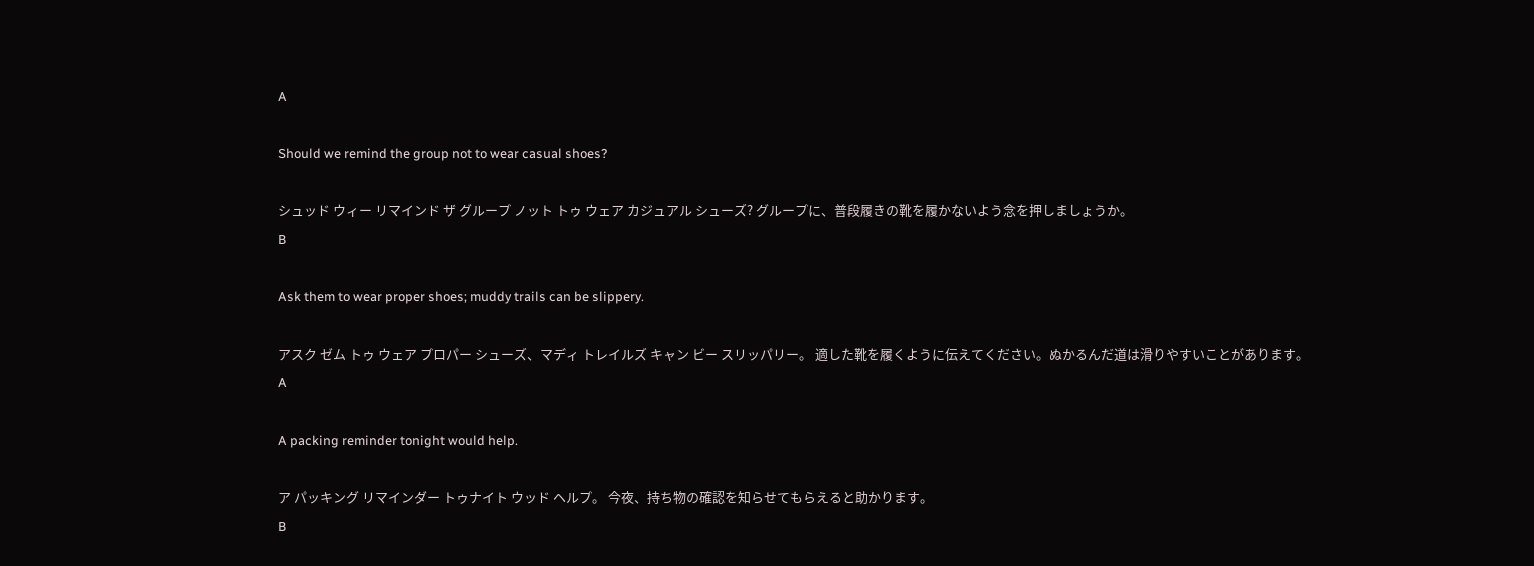A

Should we remind the group not to wear casual shoes?

シュッド ウィー リマインド ザ グループ ノット トゥ ウェア カジュアル シューズ? グループに、普段履きの靴を履かないよう念を押しましょうか。
B

Ask them to wear proper shoes; muddy trails can be slippery.

アスク ゼム トゥ ウェア プロパー シューズ、マディ トレイルズ キャン ビー スリッパリー。 適した靴を履くように伝えてください。ぬかるんだ道は滑りやすいことがあります。
A

A packing reminder tonight would help.

ア パッキング リマインダー トゥナイト ウッド ヘルプ。 今夜、持ち物の確認を知らせてもらえると助かります。
B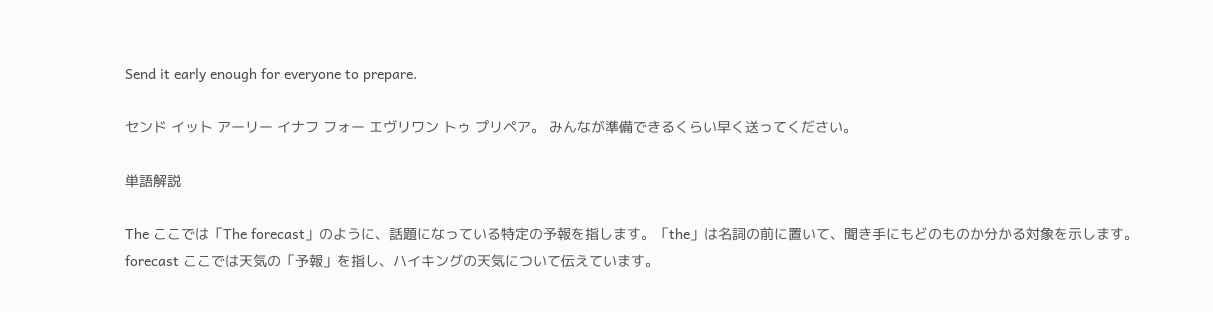Send it early enough for everyone to prepare.

センド イット アーリー イナフ フォー エヴリワン トゥ プリペア。 みんなが準備できるくらい早く送ってください。

単語解説

The ここでは「The forecast」のように、話題になっている特定の予報を指します。「the」は名詞の前に置いて、聞き手にもどのものか分かる対象を示します。
forecast ここでは天気の「予報」を指し、ハイキングの天気について伝えています。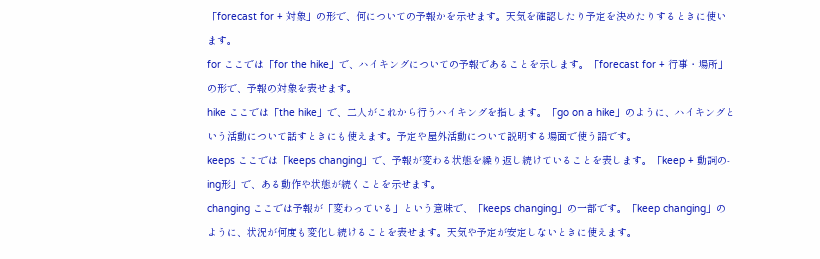「forecast for + 対象」の形で、何についての予報かを示せます。天気を確認したり予定を決めたりするときに使います。
for ここでは「for the hike」で、ハイキングについての予報であることを示します。「forecast for + 行事・場所」の形で、予報の対象を表せます。
hike ここでは「the hike」で、二人がこれから行うハイキングを指します。「go on a hike」のように、ハイキングという活動について話すときにも使えます。予定や屋外活動について説明する場面で使う語です。
keeps ここでは「keeps changing」で、予報が変わる状態を繰り返し続けていることを表します。「keep + 動詞の-ing形」で、ある動作や状態が続くことを示せます。
changing ここでは予報が「変わっている」という意味で、「keeps changing」の一部です。「keep changing」のように、状況が何度も変化し続けることを表せます。天気や予定が安定しないときに使えます。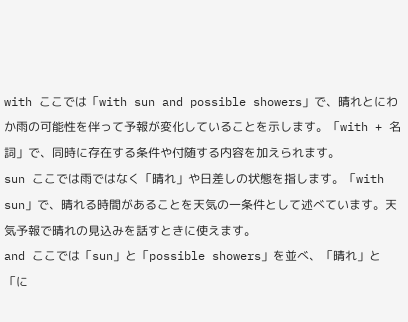with ここでは「with sun and possible showers」で、晴れとにわか雨の可能性を伴って予報が変化していることを示します。「with + 名詞」で、同時に存在する条件や付随する内容を加えられます。
sun ここでは雨ではなく「晴れ」や日差しの状態を指します。「with sun」で、晴れる時間があることを天気の一条件として述べています。天気予報で晴れの見込みを話すときに使えます。
and ここでは「sun」と「possible showers」を並べ、「晴れ」と「に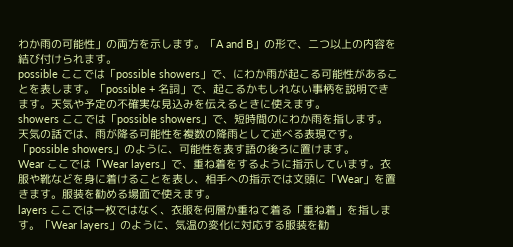わか雨の可能性」の両方を示します。「A and B」の形で、二つ以上の内容を結び付けられます。
possible ここでは「possible showers」で、にわか雨が起こる可能性があることを表します。「possible + 名詞」で、起こるかもしれない事柄を説明できます。天気や予定の不確実な見込みを伝えるときに使えます。
showers ここでは「possible showers」で、短時間のにわか雨を指します。天気の話では、雨が降る可能性を複数の降雨として述べる表現です。「possible showers」のように、可能性を表す語の後ろに置けます。
Wear ここでは「Wear layers」で、重ね着をするように指示しています。衣服や靴などを身に着けることを表し、相手への指示では文頭に「Wear」を置きます。服装を勧める場面で使えます。
layers ここでは一枚ではなく、衣服を何層か重ねて着る「重ね着」を指します。「Wear layers」のように、気温の変化に対応する服装を勧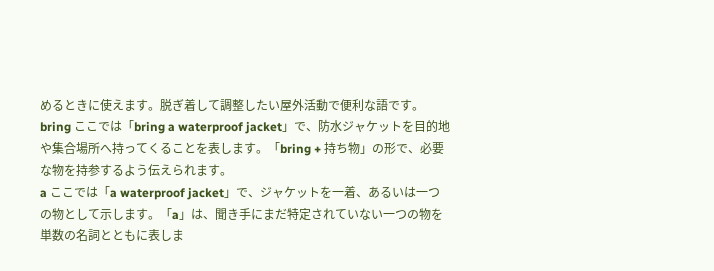めるときに使えます。脱ぎ着して調整したい屋外活動で便利な語です。
bring ここでは「bring a waterproof jacket」で、防水ジャケットを目的地や集合場所へ持ってくることを表します。「bring + 持ち物」の形で、必要な物を持参するよう伝えられます。
a ここでは「a waterproof jacket」で、ジャケットを一着、あるいは一つの物として示します。「a」は、聞き手にまだ特定されていない一つの物を単数の名詞とともに表しま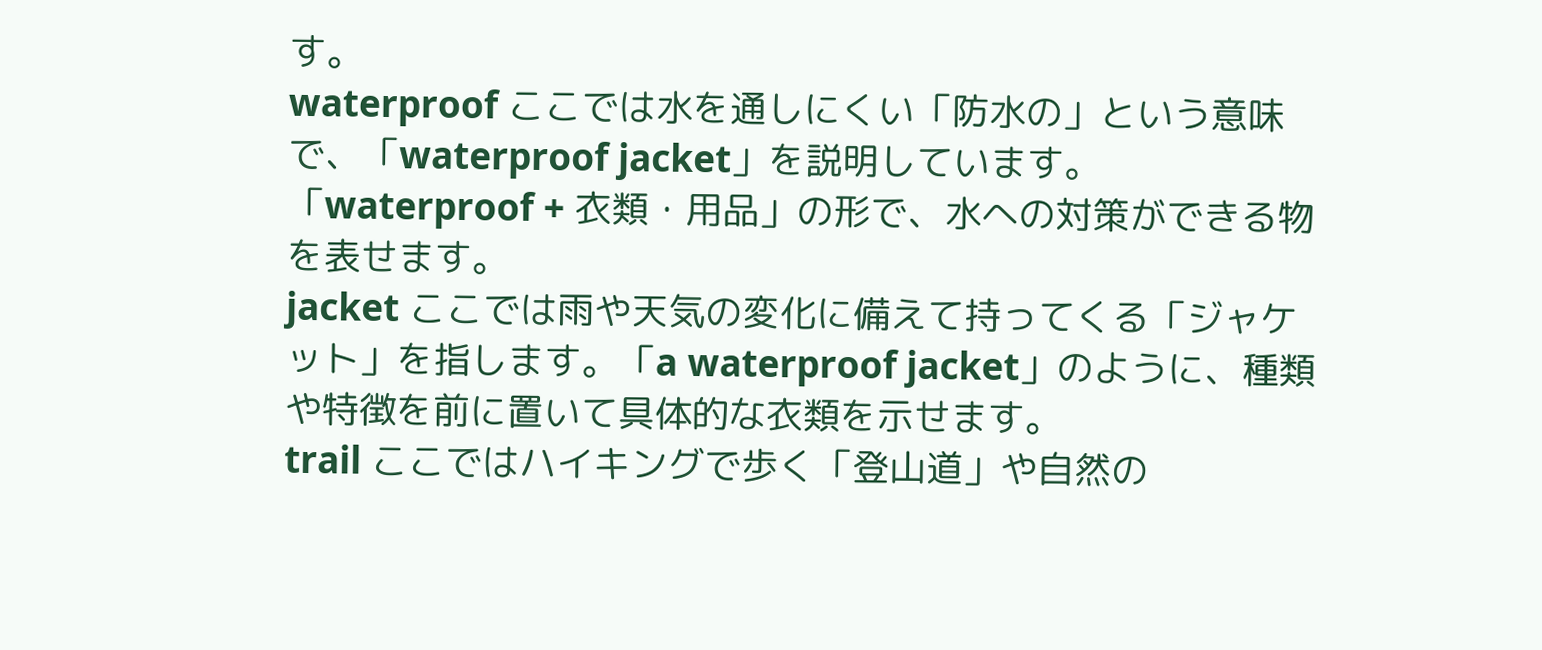す。
waterproof ここでは水を通しにくい「防水の」という意味で、「waterproof jacket」を説明しています。「waterproof + 衣類・用品」の形で、水への対策ができる物を表せます。
jacket ここでは雨や天気の変化に備えて持ってくる「ジャケット」を指します。「a waterproof jacket」のように、種類や特徴を前に置いて具体的な衣類を示せます。
trail ここではハイキングで歩く「登山道」や自然の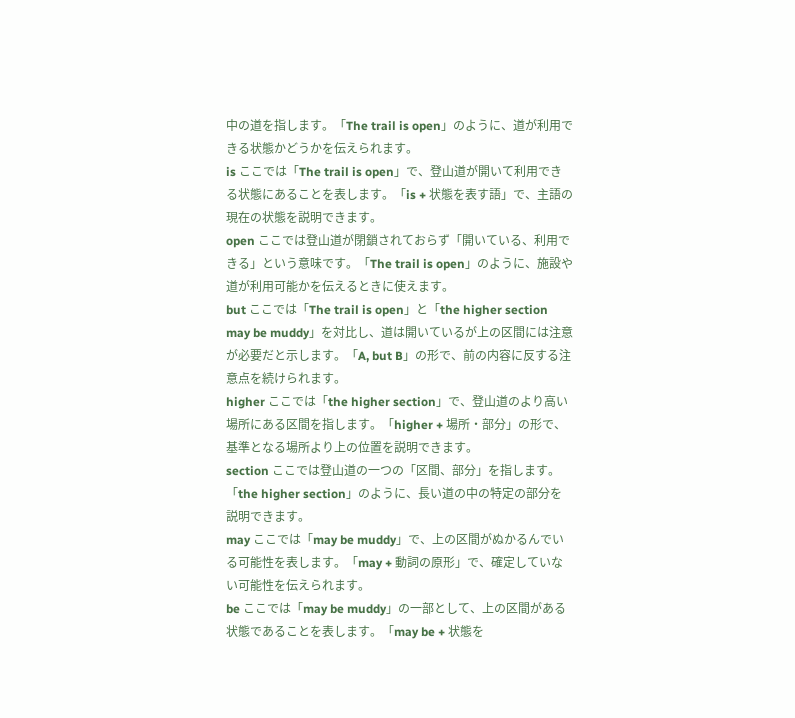中の道を指します。「The trail is open」のように、道が利用できる状態かどうかを伝えられます。
is ここでは「The trail is open」で、登山道が開いて利用できる状態にあることを表します。「is + 状態を表す語」で、主語の現在の状態を説明できます。
open ここでは登山道が閉鎖されておらず「開いている、利用できる」という意味です。「The trail is open」のように、施設や道が利用可能かを伝えるときに使えます。
but ここでは「The trail is open」と「the higher section may be muddy」を対比し、道は開いているが上の区間には注意が必要だと示します。「A, but B」の形で、前の内容に反する注意点を続けられます。
higher ここでは「the higher section」で、登山道のより高い場所にある区間を指します。「higher + 場所・部分」の形で、基準となる場所より上の位置を説明できます。
section ここでは登山道の一つの「区間、部分」を指します。「the higher section」のように、長い道の中の特定の部分を説明できます。
may ここでは「may be muddy」で、上の区間がぬかるんでいる可能性を表します。「may + 動詞の原形」で、確定していない可能性を伝えられます。
be ここでは「may be muddy」の一部として、上の区間がある状態であることを表します。「may be + 状態を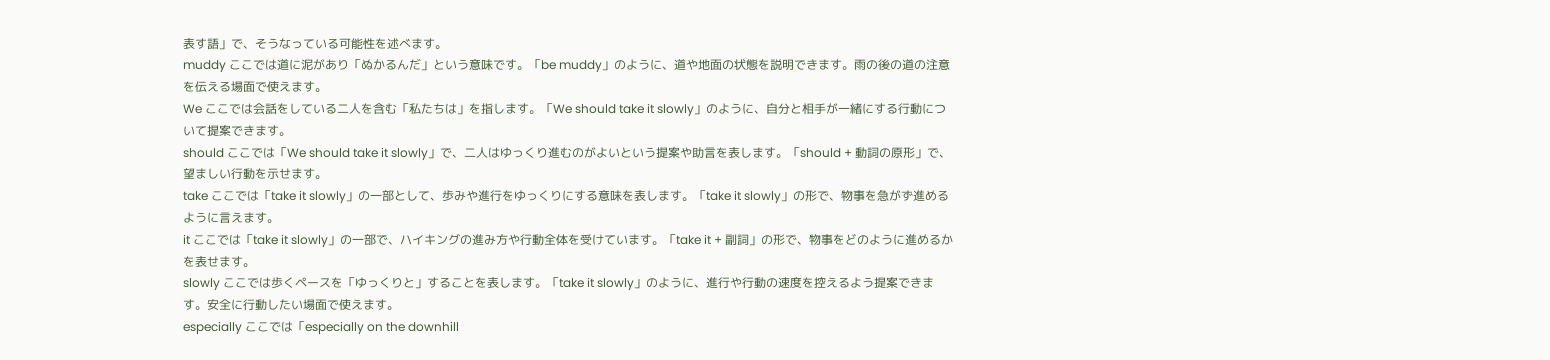表す語」で、そうなっている可能性を述べます。
muddy ここでは道に泥があり「ぬかるんだ」という意味です。「be muddy」のように、道や地面の状態を説明できます。雨の後の道の注意を伝える場面で使えます。
We ここでは会話をしている二人を含む「私たちは」を指します。「We should take it slowly」のように、自分と相手が一緒にする行動について提案できます。
should ここでは「We should take it slowly」で、二人はゆっくり進むのがよいという提案や助言を表します。「should + 動詞の原形」で、望ましい行動を示せます。
take ここでは「take it slowly」の一部として、歩みや進行をゆっくりにする意味を表します。「take it slowly」の形で、物事を急がず進めるように言えます。
it ここでは「take it slowly」の一部で、ハイキングの進み方や行動全体を受けています。「take it + 副詞」の形で、物事をどのように進めるかを表せます。
slowly ここでは歩くペースを「ゆっくりと」することを表します。「take it slowly」のように、進行や行動の速度を控えるよう提案できます。安全に行動したい場面で使えます。
especially ここでは「especially on the downhill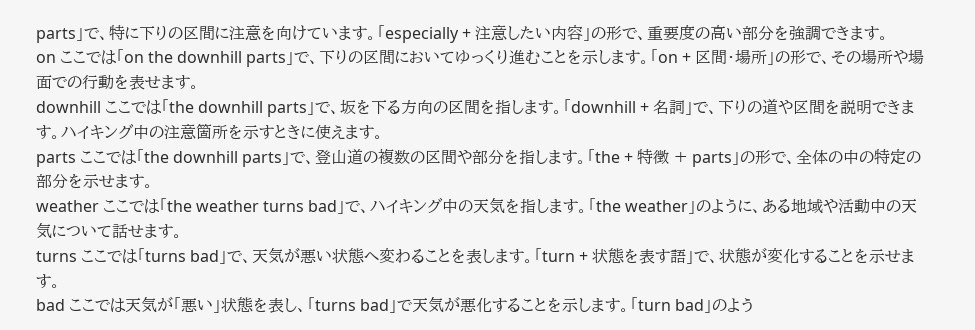parts」で、特に下りの区間に注意を向けています。「especially + 注意したい内容」の形で、重要度の高い部分を強調できます。
on ここでは「on the downhill parts」で、下りの区間においてゆっくり進むことを示します。「on + 区間・場所」の形で、その場所や場面での行動を表せます。
downhill ここでは「the downhill parts」で、坂を下る方向の区間を指します。「downhill + 名詞」で、下りの道や区間を説明できます。ハイキング中の注意箇所を示すときに使えます。
parts ここでは「the downhill parts」で、登山道の複数の区間や部分を指します。「the + 特徴 + parts」の形で、全体の中の特定の部分を示せます。
weather ここでは「the weather turns bad」で、ハイキング中の天気を指します。「the weather」のように、ある地域や活動中の天気について話せます。
turns ここでは「turns bad」で、天気が悪い状態へ変わることを表します。「turn + 状態を表す語」で、状態が変化することを示せます。
bad ここでは天気が「悪い」状態を表し、「turns bad」で天気が悪化することを示します。「turn bad」のよう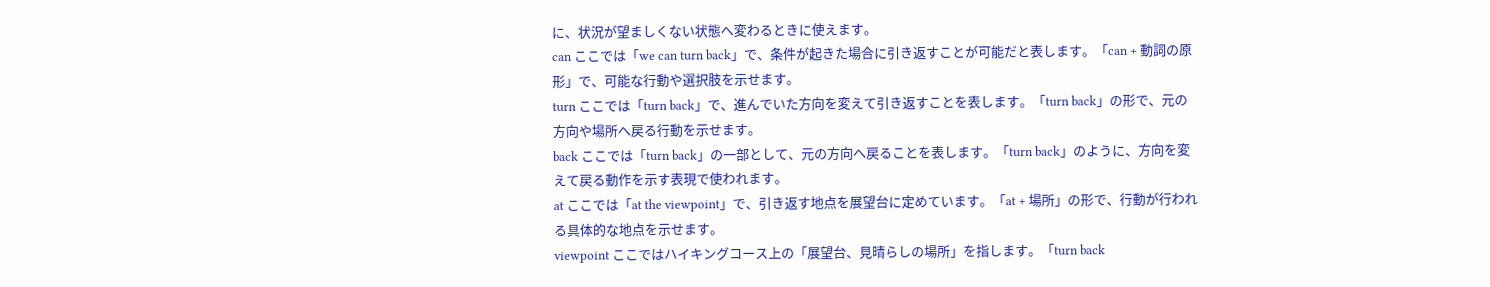に、状況が望ましくない状態へ変わるときに使えます。
can ここでは「we can turn back」で、条件が起きた場合に引き返すことが可能だと表します。「can + 動詞の原形」で、可能な行動や選択肢を示せます。
turn ここでは「turn back」で、進んでいた方向を変えて引き返すことを表します。「turn back」の形で、元の方向や場所へ戻る行動を示せます。
back ここでは「turn back」の一部として、元の方向へ戻ることを表します。「turn back」のように、方向を変えて戻る動作を示す表現で使われます。
at ここでは「at the viewpoint」で、引き返す地点を展望台に定めています。「at + 場所」の形で、行動が行われる具体的な地点を示せます。
viewpoint ここではハイキングコース上の「展望台、見晴らしの場所」を指します。「turn back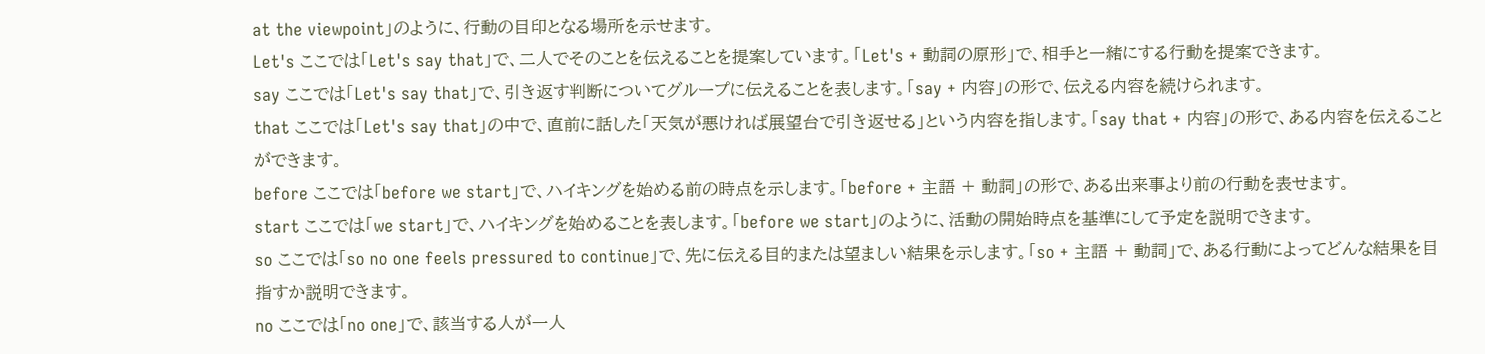at the viewpoint」のように、行動の目印となる場所を示せます。
Let's ここでは「Let's say that」で、二人でそのことを伝えることを提案しています。「Let's + 動詞の原形」で、相手と一緒にする行動を提案できます。
say ここでは「Let's say that」で、引き返す判断についてグループに伝えることを表します。「say + 内容」の形で、伝える内容を続けられます。
that ここでは「Let's say that」の中で、直前に話した「天気が悪ければ展望台で引き返せる」という内容を指します。「say that + 内容」の形で、ある内容を伝えることができます。
before ここでは「before we start」で、ハイキングを始める前の時点を示します。「before + 主語 + 動詞」の形で、ある出来事より前の行動を表せます。
start ここでは「we start」で、ハイキングを始めることを表します。「before we start」のように、活動の開始時点を基準にして予定を説明できます。
so ここでは「so no one feels pressured to continue」で、先に伝える目的または望ましい結果を示します。「so + 主語 + 動詞」で、ある行動によってどんな結果を目指すか説明できます。
no ここでは「no one」で、該当する人が一人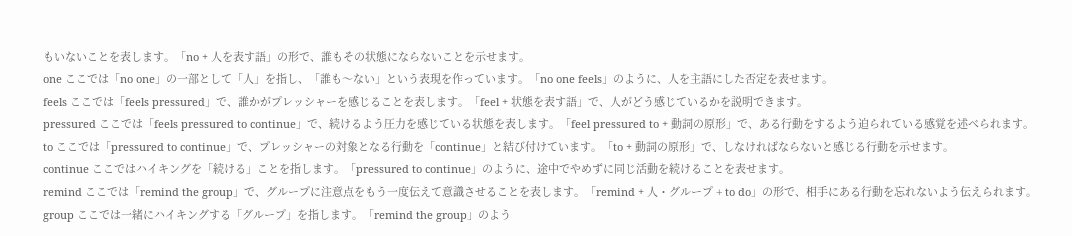もいないことを表します。「no + 人を表す語」の形で、誰もその状態にならないことを示せます。
one ここでは「no one」の一部として「人」を指し、「誰も〜ない」という表現を作っています。「no one feels」のように、人を主語にした否定を表せます。
feels ここでは「feels pressured」で、誰かがプレッシャーを感じることを表します。「feel + 状態を表す語」で、人がどう感じているかを説明できます。
pressured ここでは「feels pressured to continue」で、続けるよう圧力を感じている状態を表します。「feel pressured to + 動詞の原形」で、ある行動をするよう迫られている感覚を述べられます。
to ここでは「pressured to continue」で、プレッシャーの対象となる行動を「continue」と結び付けています。「to + 動詞の原形」で、しなければならないと感じる行動を示せます。
continue ここではハイキングを「続ける」ことを指します。「pressured to continue」のように、途中でやめずに同じ活動を続けることを表せます。
remind ここでは「remind the group」で、グループに注意点をもう一度伝えて意識させることを表します。「remind + 人・グループ + to do」の形で、相手にある行動を忘れないよう伝えられます。
group ここでは一緒にハイキングする「グループ」を指します。「remind the group」のよう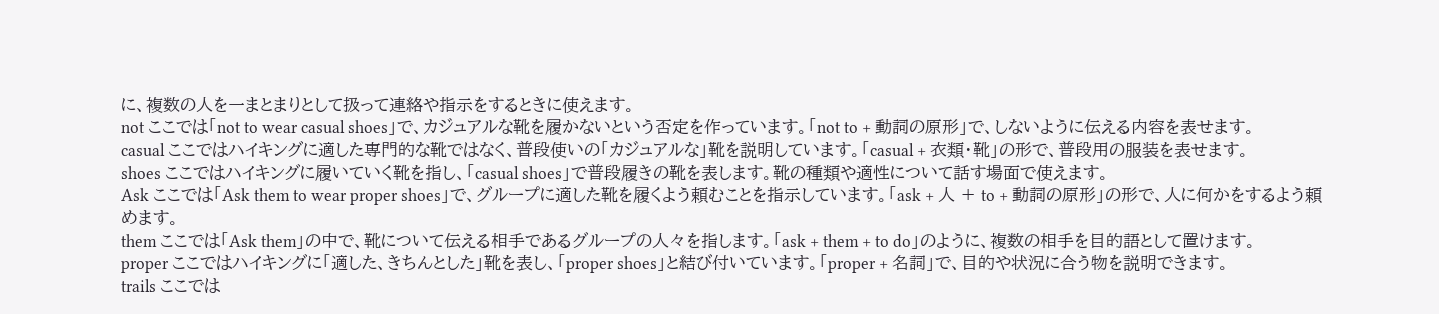に、複数の人を一まとまりとして扱って連絡や指示をするときに使えます。
not ここでは「not to wear casual shoes」で、カジュアルな靴を履かないという否定を作っています。「not to + 動詞の原形」で、しないように伝える内容を表せます。
casual ここではハイキングに適した専門的な靴ではなく、普段使いの「カジュアルな」靴を説明しています。「casual + 衣類・靴」の形で、普段用の服装を表せます。
shoes ここではハイキングに履いていく靴を指し、「casual shoes」で普段履きの靴を表します。靴の種類や適性について話す場面で使えます。
Ask ここでは「Ask them to wear proper shoes」で、グループに適した靴を履くよう頼むことを指示しています。「ask + 人 + to + 動詞の原形」の形で、人に何かをするよう頼めます。
them ここでは「Ask them」の中で、靴について伝える相手であるグループの人々を指します。「ask + them + to do」のように、複数の相手を目的語として置けます。
proper ここではハイキングに「適した、きちんとした」靴を表し、「proper shoes」と結び付いています。「proper + 名詞」で、目的や状況に合う物を説明できます。
trails ここでは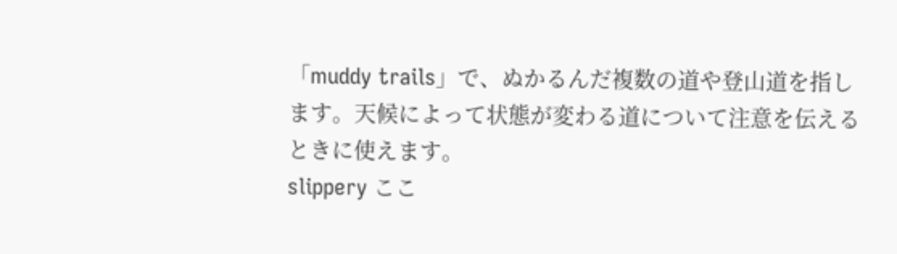「muddy trails」で、ぬかるんだ複数の道や登山道を指します。天候によって状態が変わる道について注意を伝えるときに使えます。
slippery ここ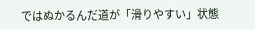ではぬかるんだ道が「滑りやすい」状態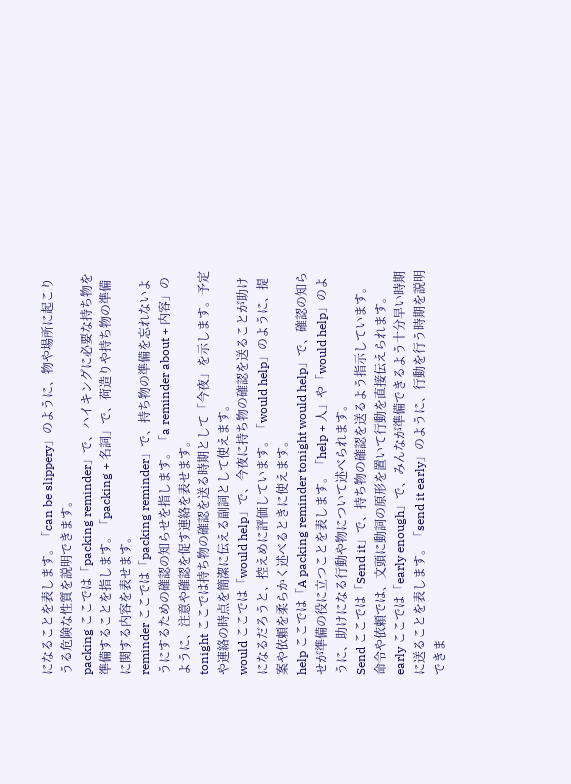になることを表します。「can be slippery」のように、物や場所に起こりうる危険な性質を説明できます。
packing ここでは「packing reminder」で、ハイキングに必要な持ち物を準備することを指します。「packing + 名詞」で、荷造りや持ち物の準備に関する内容を表せます。
reminder ここでは「packing reminder」で、持ち物の準備を忘れないようにするための確認の知らせを指します。「a reminder about + 内容」のように、注意や確認を促す連絡を表せます。
tonight ここでは持ち物の確認を送る時期として「今夜」を示します。予定や連絡の時点を簡潔に伝える副詞として使えます。
would ここでは「would help」で、今夜に持ち物の確認を送ることが助けになるだろうと、控えめに評価しています。「would help」のように、提案や依頼を柔らかく述べるときに使えます。
help ここでは「A packing reminder tonight would help」で、確認の知らせが準備の役に立つことを表します。「help + 人」や「would help」のように、助けになる行動や物について述べられます。
Send ここでは「Send it」で、持ち物の確認を送るよう指示しています。命令や依頼では、文頭に動詞の原形を置いて行動を直接伝えられます。
early ここでは「early enough」で、みんなが準備できるよう十分早い時期に送ることを表します。「send it early」のように、行動を行う時期を説明できま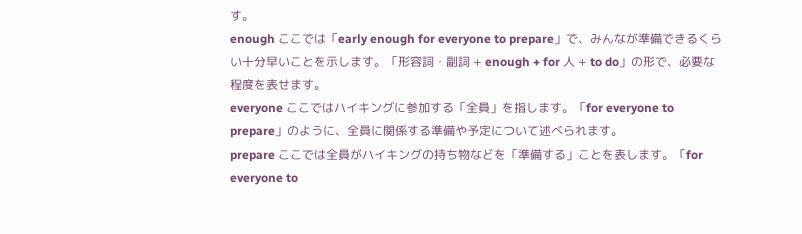す。
enough ここでは「early enough for everyone to prepare」で、みんなが準備できるくらい十分早いことを示します。「形容詞・副詞 + enough + for 人 + to do」の形で、必要な程度を表せます。
everyone ここではハイキングに参加する「全員」を指します。「for everyone to prepare」のように、全員に関係する準備や予定について述べられます。
prepare ここでは全員がハイキングの持ち物などを「準備する」ことを表します。「for everyone to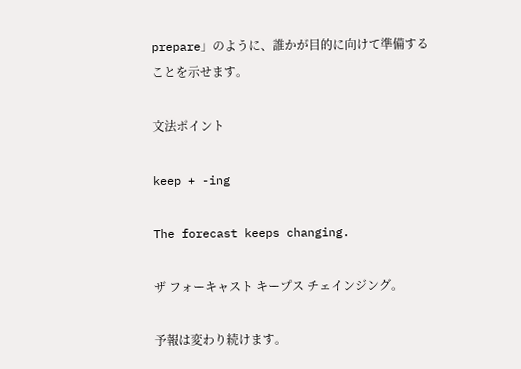prepare」のように、誰かが目的に向けて準備することを示せます。

文法ポイント

keep + -ing

The forecast keeps changing.

ザ フォーキャスト キープス チェインジング。

予報は変わり続けます。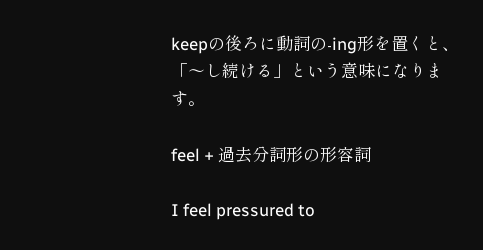keepの後ろに動詞の-ing形を置くと、「〜し続ける」という意味になります。

feel + 過去分詞形の形容詞

I feel pressured to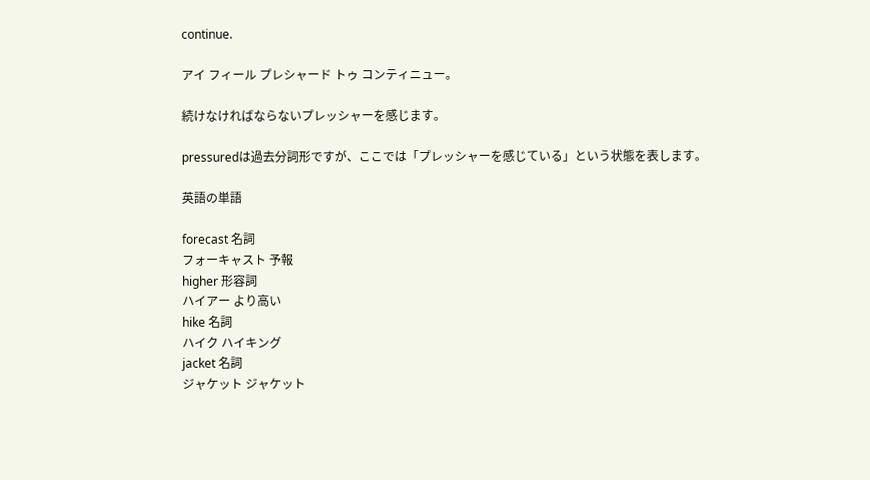continue.

アイ フィール プレシャード トゥ コンティニュー。

続けなければならないプレッシャーを感じます。

pressuredは過去分詞形ですが、ここでは「プレッシャーを感じている」という状態を表します。

英語の単語

forecast 名詞
フォーキャスト 予報
higher 形容詞
ハイアー より高い
hike 名詞
ハイク ハイキング
jacket 名詞
ジャケット ジャケット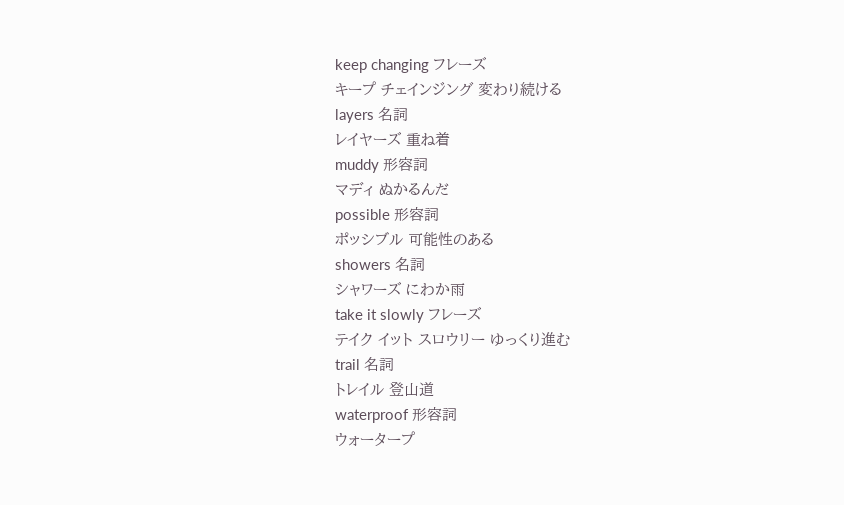keep changing フレーズ
キープ チェインジング 変わり続ける
layers 名詞
レイヤーズ 重ね着
muddy 形容詞
マディ ぬかるんだ
possible 形容詞
ポッシブル 可能性のある
showers 名詞
シャワーズ にわか雨
take it slowly フレーズ
テイク イット スロウリー ゆっくり進む
trail 名詞
トレイル 登山道
waterproof 形容詞
ウォータープ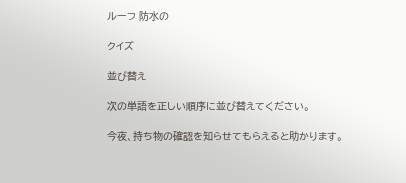ルーフ 防水の

クイズ

並び替え

次の単語を正しい順序に並び替えてください。

今夜、持ち物の確認を知らせてもらえると助かります。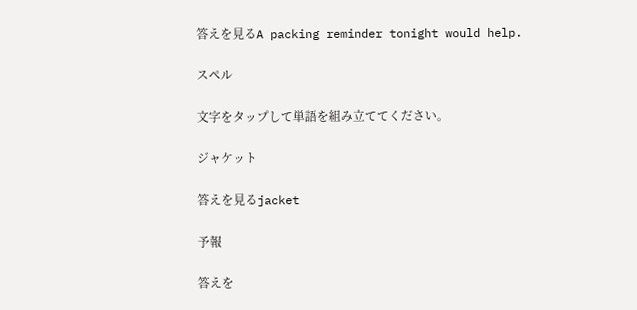答えを見るA packing reminder tonight would help.

スペル

文字をタップして単語を組み立ててください。

ジャケット

答えを見るjacket

予報

答えを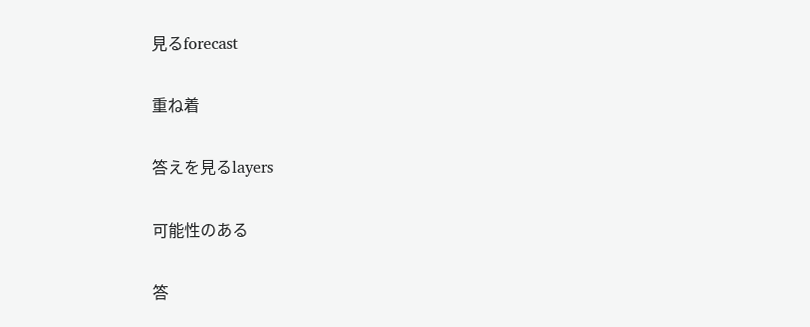見るforecast

重ね着

答えを見るlayers

可能性のある

答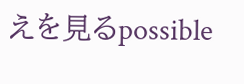えを見るpossible